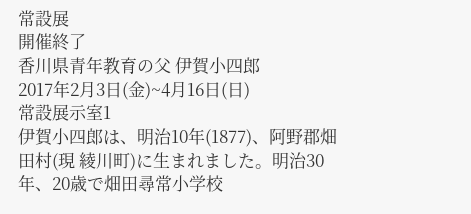常設展
開催終了
香川県青年教育の父 伊賀小四郎
2017年2月3日(金)~4月16日(日)
常設展示室1
伊賀小四郎は、明治10年(1877)、阿野郡畑田村(現 綾川町)に生まれました。明治30年、20歳で畑田尋常小学校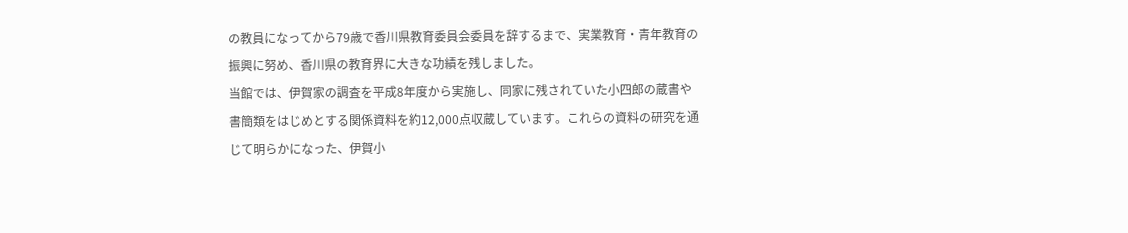の教員になってから79歳で香川県教育委員会委員を辞するまで、実業教育・青年教育の振興に努め、香川県の教育界に大きな功績を残しました。
当館では、伊賀家の調査を平成8年度から実施し、同家に残されていた小四郎の蔵書や書簡類をはじめとする関係資料を約12,000点収蔵しています。これらの資料の研究を通じて明らかになった、伊賀小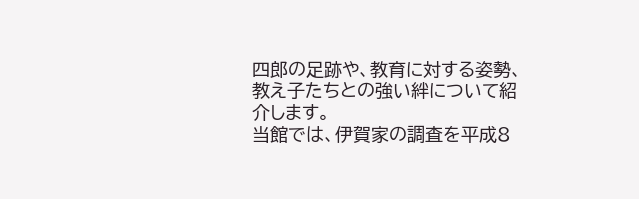四郎の足跡や、教育に対する姿勢、教え子たちとの強い絆について紹介します。
当館では、伊賀家の調査を平成8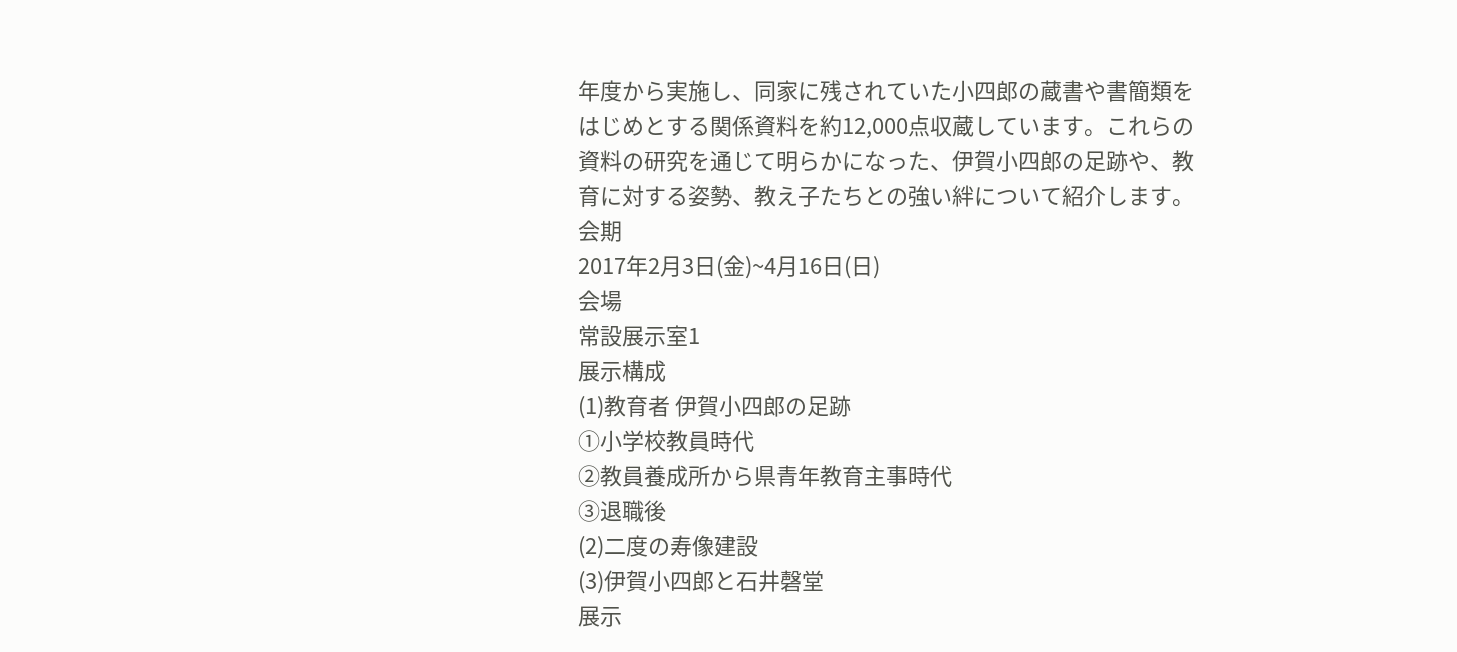年度から実施し、同家に残されていた小四郎の蔵書や書簡類をはじめとする関係資料を約12,000点収蔵しています。これらの資料の研究を通じて明らかになった、伊賀小四郎の足跡や、教育に対する姿勢、教え子たちとの強い絆について紹介します。
会期
2017年2月3日(金)~4月16日(日)
会場
常設展示室1
展示構成
(1)教育者 伊賀小四郎の足跡
①小学校教員時代
②教員養成所から県青年教育主事時代
③退職後
(2)二度の寿像建設
(3)伊賀小四郎と石井磬堂
展示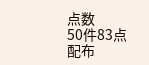点数
50件83点
配布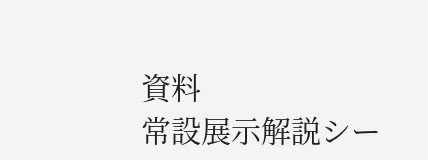資料
常設展示解説シー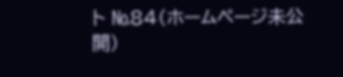ト №84(ホームページ未公開)